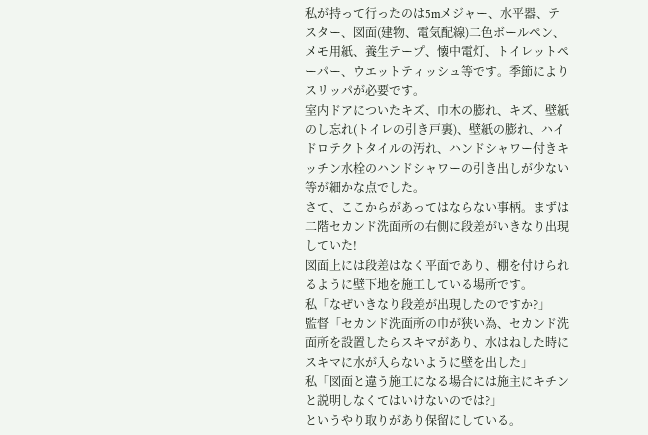私が持って行ったのは5mメジャー、水平器、テスター、図面(建物、電気配線)二色ボールペン、メモ用紙、養生テープ、懐中電灯、トイレットペーパー、ウエットティッシュ等です。季節によりスリッパが必要です。
室内ドアについたキズ、巾木の膨れ、キズ、壁紙のし忘れ(トイレの引き戸裏)、壁紙の膨れ、ハイドロテクトタイルの汚れ、ハンドシャワー付きキッチン水栓のハンドシャワーの引き出しが少ない等が細かな点でした。
さて、ここからがあってはならない事柄。まずは二階セカンド洗面所の右側に段差がいきなり出現していた!
図面上には段差はなく平面であり、棚を付けられるように壁下地を施工している場所です。
私「なぜいきなり段差が出現したのですか?」
監督「セカンド洗面所の巾が狭い為、セカンド洗面所を設置したらスキマがあり、水はねした時にスキマに水が入らないように壁を出した」
私「図面と違う施工になる場合には施主にキチンと説明しなくてはいけないのでは?」
というやり取りがあり保留にしている。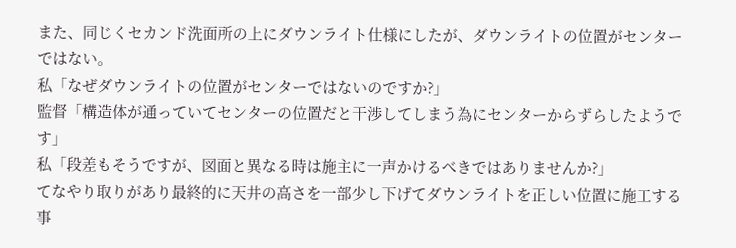また、同じくセカンド洗面所の上にダウンライト仕様にしたが、ダウンライトの位置がセンターではない。
私「なぜダウンライトの位置がセンターではないのですか?」
監督「構造体が通っていてセンターの位置だと干渉してしまう為にセンターからずらしたようです」
私「段差もそうですが、図面と異なる時は施主に一声かけるべきではありませんか?」
てなやり取りがあり最終的に天井の高さを一部少し下げてダウンライトを正しい位置に施工する事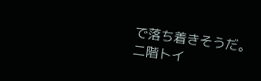で落ち着きそうだ。
二階トイ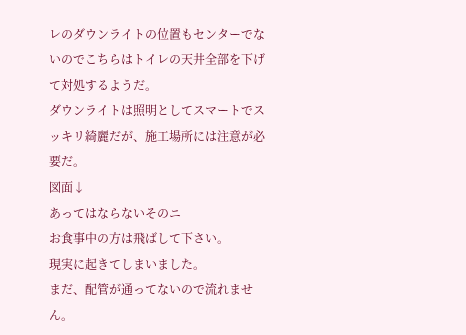レのダウンライトの位置もセンターでないのでこちらはトイレの天井全部を下げて対処するようだ。
ダウンライトは照明としてスマートでスッキリ綺麗だが、施工場所には注意が必要だ。
図面↓
あってはならないそのニ
お食事中の方は飛ばして下さい。
現実に起きてしまいました。
まだ、配管が通ってないので流れません。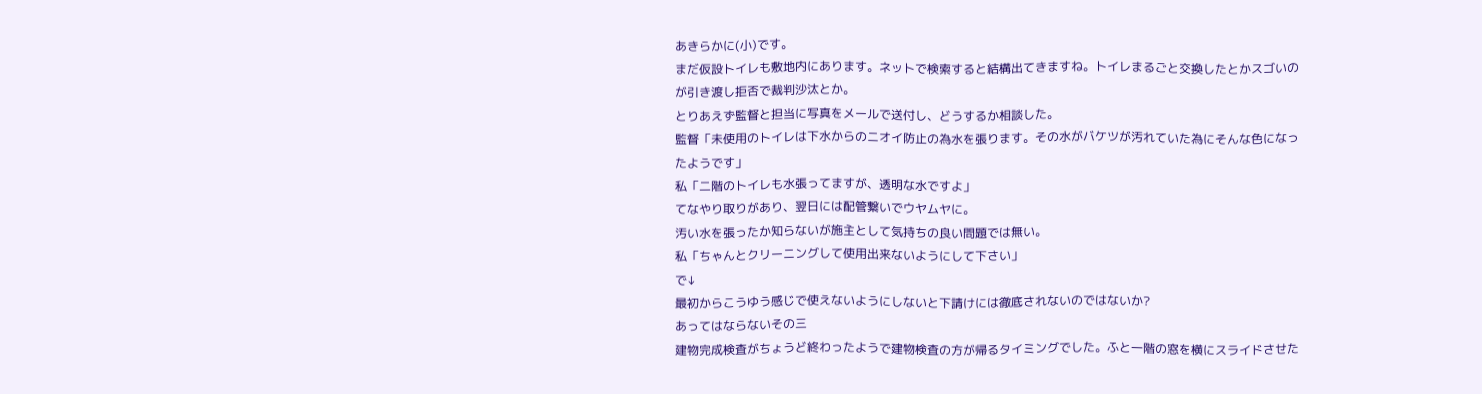あきらかに(小)です。
まだ仮設トイレも敷地内にあります。ネットで検索すると結構出てきますね。トイレまるごと交換したとかスゴいのが引き渡し拒否で裁判沙汰とか。
とりあえず監督と担当に写真をメールで送付し、どうするか相談した。
監督「未使用のトイレは下水からのニオイ防止の為水を張ります。その水がバケツが汚れていた為にそんな色になったようです」
私「二階のトイレも水張ってますが、透明な水ですよ」
てなやり取りがあり、翌日には配管繋いでウヤムヤに。
汚い水を張ったか知らないが施主として気持ちの良い問題では無い。
私「ちゃんとクリーニングして使用出来ないようにして下さい」
で↓
最初からこうゆう感じで使えないようにしないと下請けには徹底されないのではないか?
あってはならないその三
建物完成検査がちょうど終わったようで建物検査の方が帰るタイミングでした。ふと一階の窓を横にスライドさせた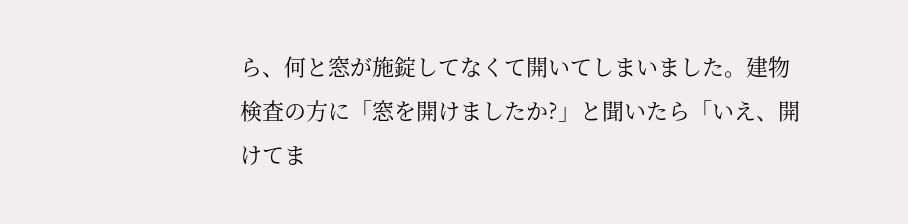ら、何と窓が施錠してなくて開いてしまいました。建物検査の方に「窓を開けましたか?」と聞いたら「いえ、開けてま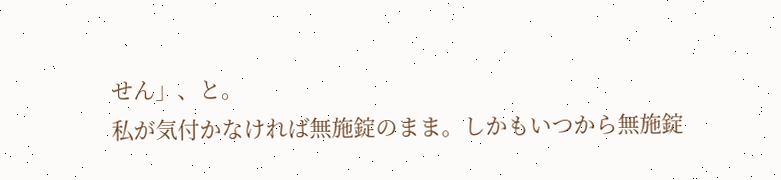せん」、と。
私が気付かなければ無施錠のまま。しかもいつから無施錠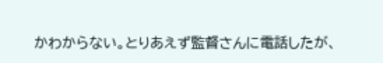かわからない。とりあえず監督さんに電話したが、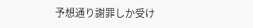予想通り謝罪しか受け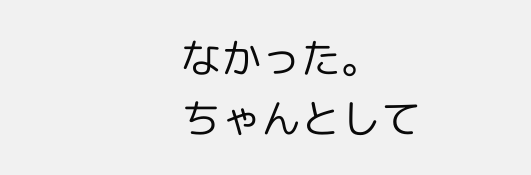なかった。
ちゃんとして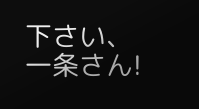下さい、一条さん!